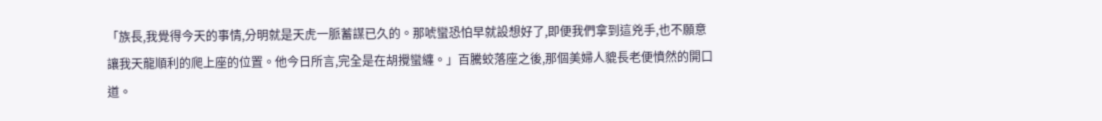「族長,我覺得今天的事情,分明就是天虎一脈蓄謀已久的。那唬蠻恐怕早就設想好了,即便我們拿到這兇手,也不願意讓我天龍順利的爬上座的位置。他今日所言,完全是在胡攪蠻纏。」百騰蛟落座之後,那個美婦人貔長老便憤然的開口道。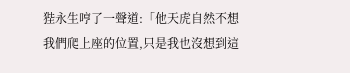狴永生哼了一聲道:「他天虎自然不想我們爬上座的位置,只是我也沒想到這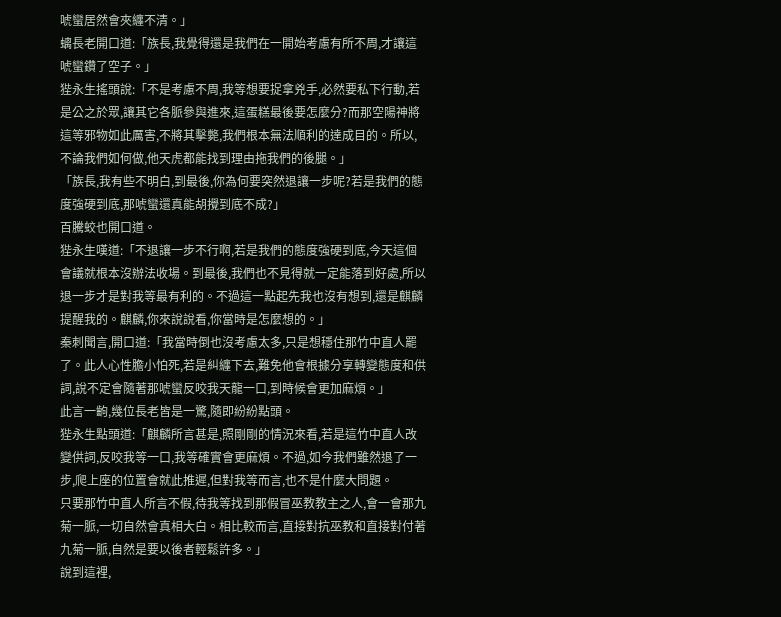唬蠻居然會夾纏不清。」
螭長老開口道:「族長,我覺得還是我們在一開始考慮有所不周,才讓這唬蠻鑽了空子。」
狴永生搖頭說:「不是考慮不周,我等想要捉拿兇手,必然要私下行動,若是公之於眾,讓其它各脈參與進來,這蛋糕最後要怎麼分?而那空陽神將這等邪物如此厲害,不將其擊斃,我們根本無法順利的達成目的。所以,不論我們如何做,他天虎都能找到理由拖我們的後腿。」
「族長,我有些不明白,到最後,你為何要突然退讓一步呢?若是我們的態度強硬到底,那唬蠻還真能胡攪到底不成?」
百騰蛟也開口道。
狴永生嘆道:「不退讓一步不行啊,若是我們的態度強硬到底,今天這個會議就根本沒辦法收場。到最後,我們也不見得就一定能落到好處,所以退一步才是對我等最有利的。不過這一點起先我也沒有想到,還是麒麟提醒我的。麒麟,你來說說看,你當時是怎麼想的。」
秦刺聞言,開口道:「我當時倒也沒考慮太多,只是想穩住那竹中直人罷了。此人心性膽小怕死,若是糾纏下去,難免他會根據分享轉變態度和供詞,說不定會隨著那唬蠻反咬我天龍一口,到時候會更加麻煩。」
此言一齣,幾位長老皆是一驚,隨即紛紛點頭。
狴永生點頭道:「麒麟所言甚是,照剛剛的情況來看,若是這竹中直人改變供詞,反咬我等一口,我等確實會更麻煩。不過,如今我們雖然退了一步,爬上座的位置會就此推遲,但對我等而言,也不是什麼大問題。
只要那竹中直人所言不假,待我等找到那假冒巫教教主之人,會一會那九菊一脈,一切自然會真相大白。相比較而言,直接對抗巫教和直接對付著九菊一脈,自然是要以後者輕鬆許多。」
說到這裡,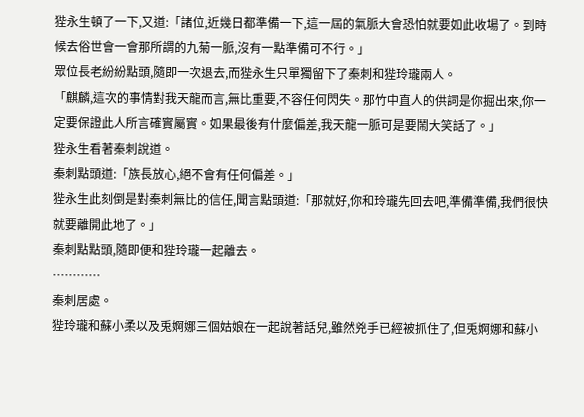狴永生頓了一下,又道:「諸位,近幾日都準備一下,這一屆的氣脈大會恐怕就要如此收場了。到時候去俗世會一會那所謂的九菊一脈,沒有一點準備可不行。」
眾位長老紛紛點頭,隨即一次退去,而狴永生只單獨留下了秦刺和狴玲瓏兩人。
「麒麟,這次的事情對我天龍而言,無比重要,不容任何閃失。那竹中直人的供詞是你掘出來,你一定要保證此人所言確實屬實。如果最後有什麼偏差,我天龍一脈可是要鬧大笑話了。」
狴永生看著秦刺說道。
秦刺點頭道:「族長放心,絕不會有任何偏差。」
狴永生此刻倒是對秦刺無比的信任,聞言點頭道:「那就好,你和玲瓏先回去吧,準備準備,我們很快就要離開此地了。」
秦刺點點頭,隨即便和狴玲瓏一起離去。
…………
秦刺居處。
狴玲瓏和蘇小柔以及兎婀娜三個姑娘在一起說著話兒,雖然兇手已經被抓住了,但兎婀娜和蘇小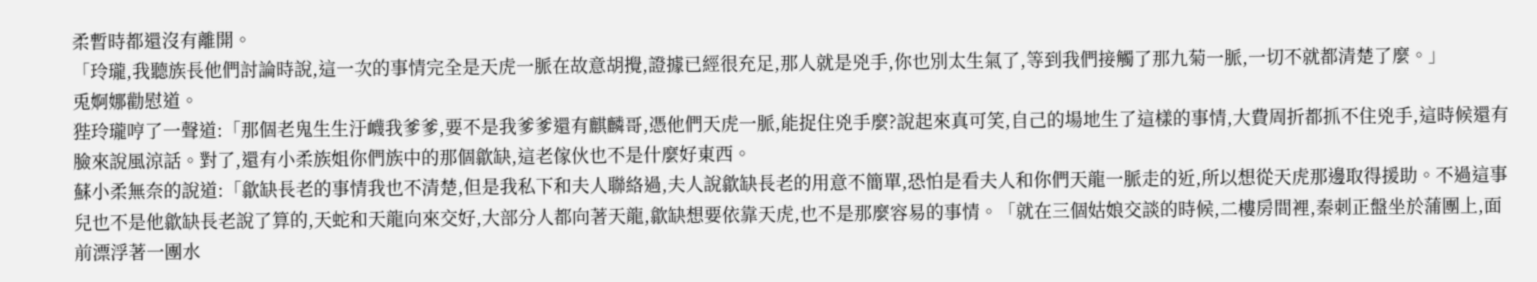柔暫時都還沒有離開。
「玲瓏,我聽族長他們討論時說,這一次的事情完全是天虎一脈在故意胡攪,證據已經很充足,那人就是兇手,你也別太生氣了,等到我們接觸了那九菊一脈,一切不就都清楚了麼。」
兎婀娜勸慰道。
狴玲瓏哼了一聲道:「那個老鬼生生汙衊我爹爹,要不是我爹爹還有麒麟哥,憑他們天虎一脈,能捉住兇手麼?說起來真可笑,自己的場地生了這樣的事情,大費周折都抓不住兇手,這時候還有臉來說風涼話。對了,還有小柔族姐你們族中的那個歙缺,這老傢伙也不是什麼好東西。
蘇小柔無奈的說道:「歙缺長老的事情我也不清楚,但是我私下和夫人聯絡過,夫人說歙缺長老的用意不簡單,恐怕是看夫人和你們天龍一脈走的近,所以想從天虎那邊取得援助。不過這事兒也不是他歙缺長老說了算的,天蛇和天龍向來交好,大部分人都向著天龍,歙缺想要依靠天虎,也不是那麼容易的事情。「就在三個姑娘交談的時候,二樓房間裡,秦刺正盤坐於蒲團上,面前漂浮著一團水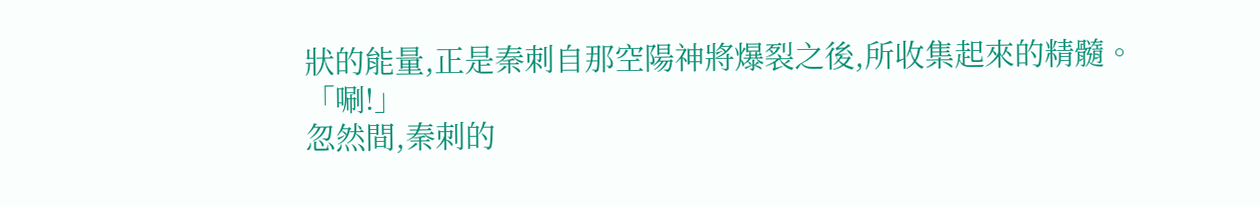狀的能量,正是秦刺自那空陽神將爆裂之後,所收集起來的精髓。
「唰!」
忽然間,秦刺的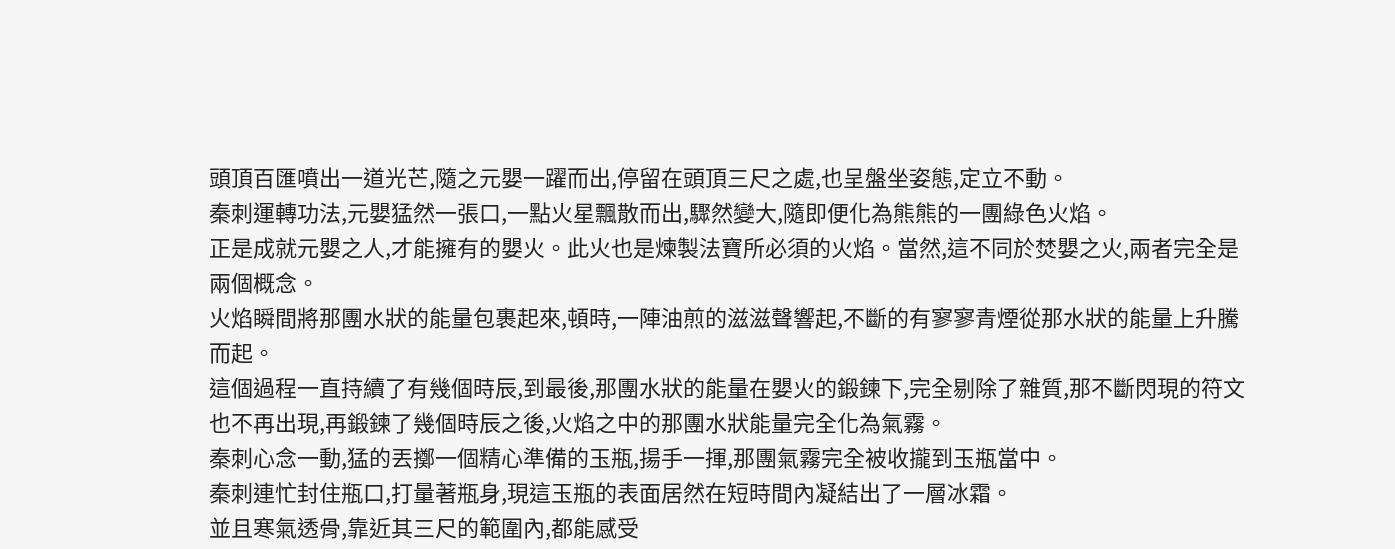頭頂百匯噴出一道光芒,隨之元嬰一躍而出,停留在頭頂三尺之處,也呈盤坐姿態,定立不動。
秦刺運轉功法,元嬰猛然一張口,一點火星飄散而出,驟然變大,隨即便化為熊熊的一團綠色火焰。
正是成就元嬰之人,才能擁有的嬰火。此火也是煉製法寶所必須的火焰。當然,這不同於焚嬰之火,兩者完全是兩個概念。
火焰瞬間將那團水狀的能量包裹起來,頓時,一陣油煎的滋滋聲響起,不斷的有寥寥青煙從那水狀的能量上升騰而起。
這個過程一直持續了有幾個時辰,到最後,那團水狀的能量在嬰火的鍛鍊下,完全剔除了雜質,那不斷閃現的符文也不再出現,再鍛鍊了幾個時辰之後,火焰之中的那團水狀能量完全化為氣霧。
秦刺心念一動,猛的丟擲一個精心準備的玉瓶,揚手一揮,那團氣霧完全被收攏到玉瓶當中。
秦刺連忙封住瓶口,打量著瓶身,現這玉瓶的表面居然在短時間內凝結出了一層冰霜。
並且寒氣透骨,靠近其三尺的範圍內,都能感受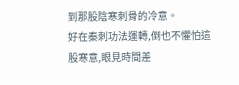到那股陰寒刺骨的冷意。
好在秦刺功法運轉,倒也不懼怕這股寒意,眼見時間差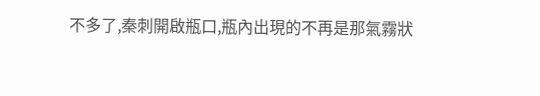不多了,秦刺開啟瓶口,瓶內出現的不再是那氣霧狀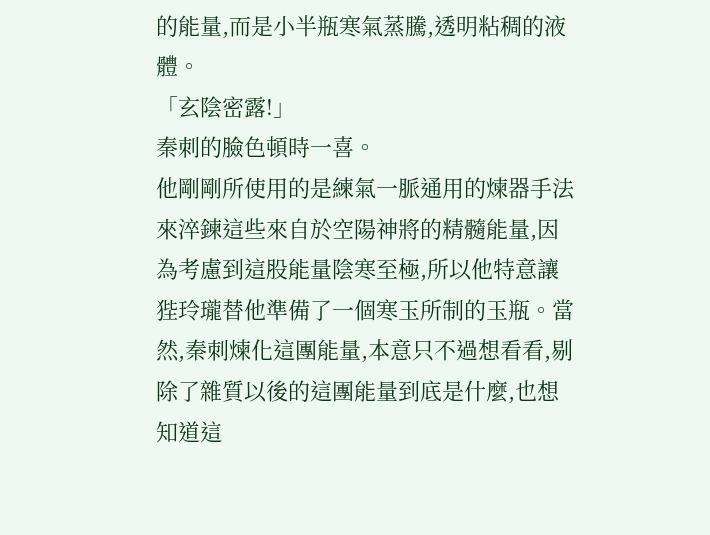的能量,而是小半瓶寒氣蒸騰,透明粘稠的液體。
「玄陰密露!」
秦刺的臉色頓時一喜。
他剛剛所使用的是練氣一脈通用的煉器手法來淬鍊這些來自於空陽神將的精髓能量,因為考慮到這股能量陰寒至極,所以他特意讓狴玲瓏替他準備了一個寒玉所制的玉瓶。當然,秦刺煉化這團能量,本意只不過想看看,剔除了雜質以後的這團能量到底是什麼,也想知道這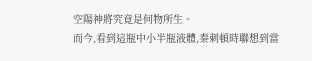空陽神將究竟是何物所生。
而今,看到這瓶中小半瓶液體,秦刺頓時聯想到當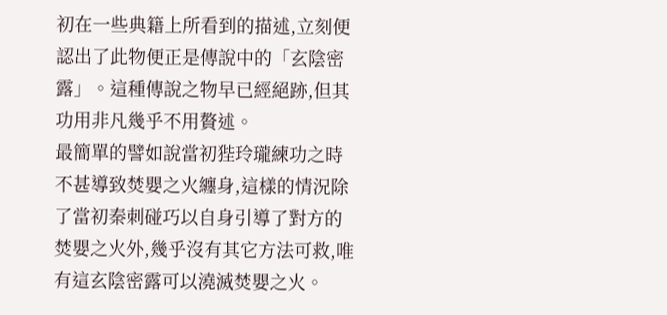初在一些典籍上所看到的描述,立刻便認出了此物便正是傳說中的「玄陰密露」。這種傳說之物早已經絕跡,但其功用非凡幾乎不用贅述。
最簡單的譬如說當初狴玲瓏練功之時不甚導致焚嬰之火纏身,這樣的情況除了當初秦刺碰巧以自身引導了對方的焚嬰之火外,幾乎沒有其它方法可救,唯有這玄陰密露可以澆滅焚嬰之火。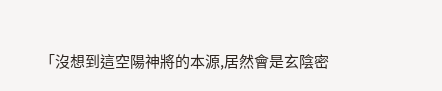「沒想到這空陽神將的本源,居然會是玄陰密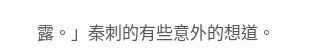露。」秦刺的有些意外的想道。